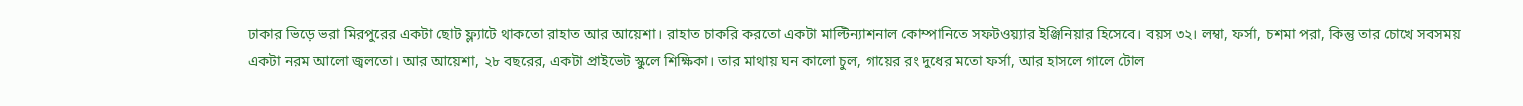ঢাকার ভিড়ে ভরা মিরপুরের একটা ছোট ফ্ল্যাটে থাকতো রাহাত আর আয়েশা। রাহাত চাকরি করতো একটা মাল্টিন্যাশনাল কোম্পানিতে সফটওয়্যার ইঞ্জিনিয়ার হিসেবে। বয়স ৩২। লম্বা, ফর্সা, চশমা পরা, কিন্তু তার চোখে সবসময় একটা নরম আলো জ্বলতো। আর আয়েশা, ২৮ বছরের, একটা প্রাইভেট স্কুলে শিক্ষিকা। তার মাথায় ঘন কালো চুল, গায়ের রং দুধের মতো ফর্সা, আর হাসলে গালে টোল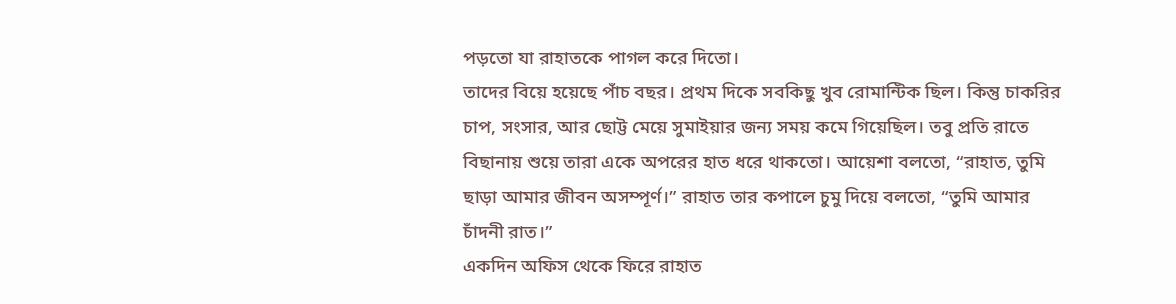পড়তো যা রাহাতকে পাগল করে দিতো।
তাদের বিয়ে হয়েছে পাঁচ বছর। প্রথম দিকে সবকিছু খুব রোমান্টিক ছিল। কিন্তু চাকরির চাপ, সংসার, আর ছোট্ট মেয়ে সুমাইয়ার জন্য সময় কমে গিয়েছিল। তবু প্রতি রাতে বিছানায় শুয়ে তারা একে অপরের হাত ধরে থাকতো। আয়েশা বলতো, “রাহাত, তুমি ছাড়া আমার জীবন অসম্পূর্ণ।” রাহাত তার কপালে চুমু দিয়ে বলতো, “তুমি আমার চাঁদনী রাত।”
একদিন অফিস থেকে ফিরে রাহাত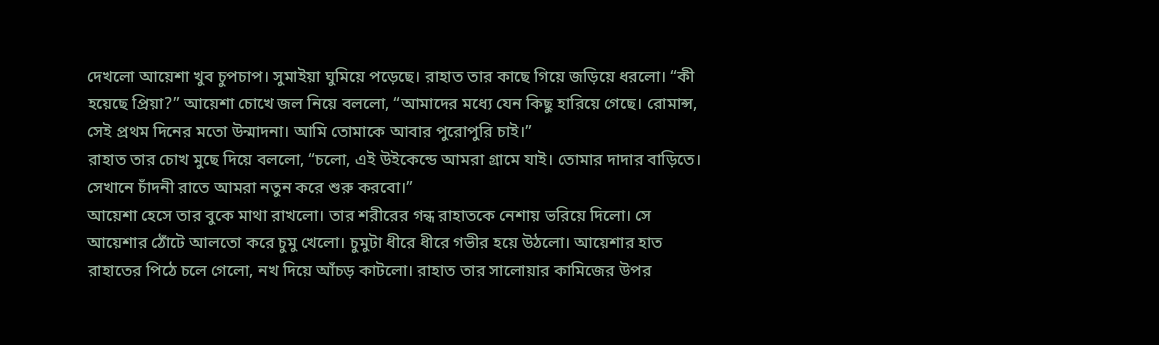দেখলো আয়েশা খুব চুপচাপ। সুমাইয়া ঘুমিয়ে পড়েছে। রাহাত তার কাছে গিয়ে জড়িয়ে ধরলো। “কী হয়েছে প্রিয়া?” আয়েশা চোখে জল নিয়ে বললো, “আমাদের মধ্যে যেন কিছু হারিয়ে গেছে। রোমান্স, সেই প্রথম দিনের মতো উন্মাদনা। আমি তোমাকে আবার পুরোপুরি চাই।”
রাহাত তার চোখ মুছে দিয়ে বললো, “চলো, এই উইকেন্ডে আমরা গ্রামে যাই। তোমার দাদার বাড়িতে। সেখানে চাঁদনী রাতে আমরা নতুন করে শুরু করবো।”
আয়েশা হেসে তার বুকে মাথা রাখলো। তার শরীরের গন্ধ রাহাতকে নেশায় ভরিয়ে দিলো। সে আয়েশার ঠোঁটে আলতো করে চুমু খেলো। চুমুটা ধীরে ধীরে গভীর হয়ে উঠলো। আয়েশার হাত রাহাতের পিঠে চলে গেলো, নখ দিয়ে আঁচড় কাটলো। রাহাত তার সালোয়ার কামিজের উপর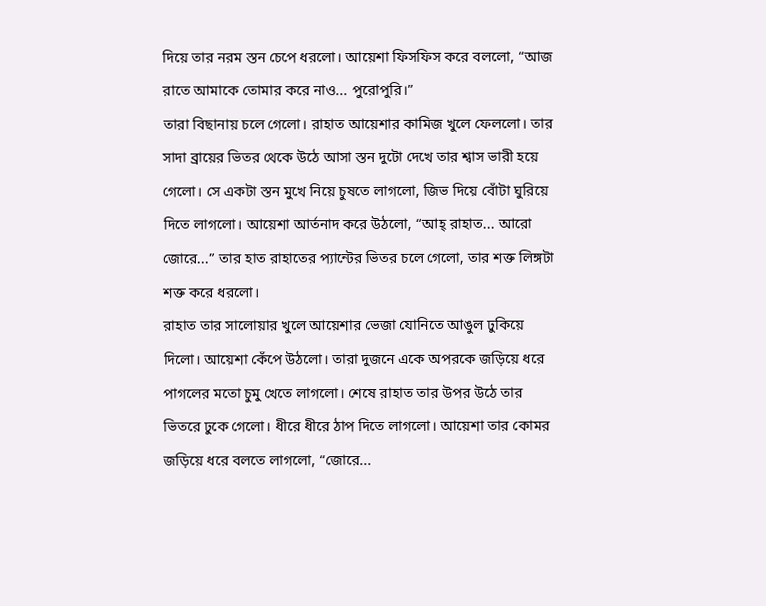দিয়ে তার নরম স্তন চেপে ধরলো। আয়েশা ফিসফিস করে বললো, “আজ রাতে আমাকে তোমার করে নাও... পুরোপুরি।”
তারা বিছানায় চলে গেলো। রাহাত আয়েশার কামিজ খুলে ফেললো। তার সাদা ব্রায়ের ভিতর থেকে উঠে আসা স্তন দুটো দেখে তার শ্বাস ভারী হয়ে গেলো। সে একটা স্তন মুখে নিয়ে চুষতে লাগলো, জিভ দিয়ে বোঁটা ঘুরিয়ে দিতে লাগলো। আয়েশা আর্তনাদ করে উঠলো, “আহ্ রাহাত... আরো জোরে...” তার হাত রাহাতের প্যান্টের ভিতর চলে গেলো, তার শক্ত লিঙ্গটা শক্ত করে ধরলো।
রাহাত তার সালোয়ার খুলে আয়েশার ভেজা যোনিতে আঙুল ঢুকিয়ে দিলো। আয়েশা কেঁপে উঠলো। তারা দুজনে একে অপরকে জড়িয়ে ধরে পাগলের মতো চুমু খেতে লাগলো। শেষে রাহাত তার উপর উঠে তার ভিতরে ঢুকে গেলো। ধীরে ধীরে ঠাপ দিতে লাগলো। আয়েশা তার কোমর জড়িয়ে ধরে বলতে লাগলো, “জোরে...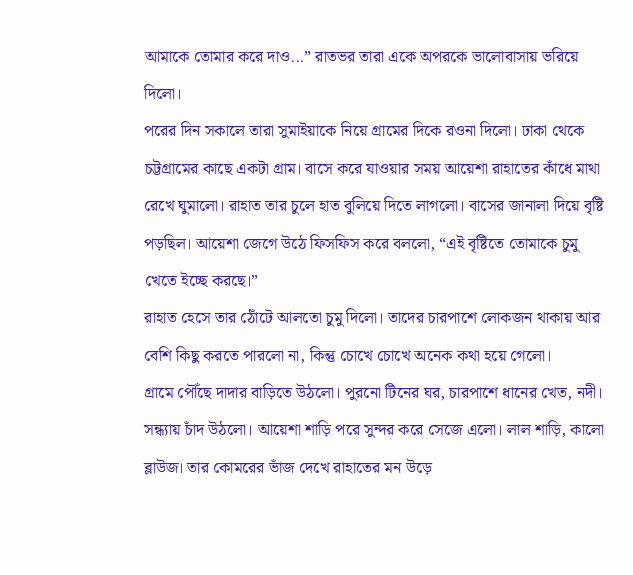আমাকে তোমার করে দাও...” রাতভর তারা একে অপরকে ভালোবাসায় ভরিয়ে দিলো।
পরের দিন সকালে তারা সুমাইয়াকে নিয়ে গ্রামের দিকে রওনা দিলো। ঢাকা থেকে চট্টগ্রামের কাছে একটা গ্রাম। বাসে করে যাওয়ার সময় আয়েশা রাহাতের কাঁধে মাথা রেখে ঘুমালো। রাহাত তার চুলে হাত বুলিয়ে দিতে লাগলো। বাসের জানালা দিয়ে বৃষ্টি পড়ছিল। আয়েশা জেগে উঠে ফিসফিস করে বললো, “এই বৃষ্টিতে তোমাকে চুমু খেতে ইচ্ছে করছে।”
রাহাত হেসে তার ঠোঁটে আলতো চুমু দিলো। তাদের চারপাশে লোকজন থাকায় আর বেশি কিছু করতে পারলো না, কিন্তু চোখে চোখে অনেক কথা হয়ে গেলো।
গ্রামে পৌঁছে দাদার বাড়িতে উঠলো। পুরনো টিনের ঘর, চারপাশে ধানের খেত, নদী। সন্ধ্যায় চাঁদ উঠলো। আয়েশা শাড়ি পরে সুন্দর করে সেজে এলো। লাল শাড়ি, কালো ব্লাউজ। তার কোমরের ভাঁজ দেখে রাহাতের মন উড়ে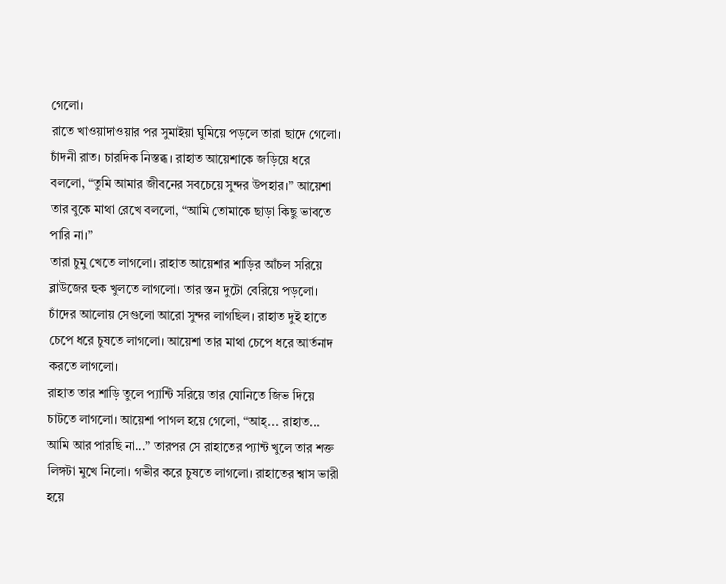গেলো।
রাতে খাওয়াদাওয়ার পর সুমাইয়া ঘুমিয়ে পড়লে তারা ছাদে গেলো। চাঁদনী রাত। চারদিক নিস্তব্ধ। রাহাত আয়েশাকে জড়িয়ে ধরে বললো, “তুমি আমার জীবনের সবচেয়ে সুন্দর উপহার।” আয়েশা তার বুকে মাথা রেখে বললো, “আমি তোমাকে ছাড়া কিছু ভাবতে পারি না।”
তারা চুমু খেতে লাগলো। রাহাত আয়েশার শাড়ির আঁচল সরিয়ে ব্লাউজের হুক খুলতে লাগলো। তার স্তন দুটো বেরিয়ে পড়লো। চাঁদের আলোয় সেগুলো আরো সুন্দর লাগছিল। রাহাত দুই হাতে চেপে ধরে চুষতে লাগলো। আয়েশা তার মাথা চেপে ধরে আর্তনাদ করতে লাগলো।
রাহাত তার শাড়ি তুলে প্যান্টি সরিয়ে তার যোনিতে জিভ দিয়ে চাটতে লাগলো। আয়েশা পাগল হয়ে গেলো, “আহ্... রাহাত... আমি আর পারছি না...” তারপর সে রাহাতের প্যান্ট খুলে তার শক্ত লিঙ্গটা মুখে নিলো। গভীর করে চুষতে লাগলো। রাহাতের শ্বাস ভারী হয়ে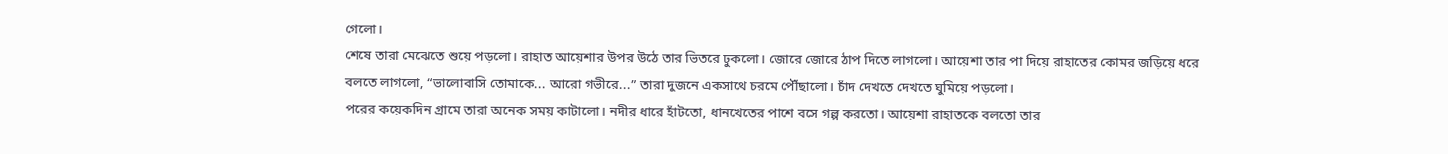গেলো।
শেষে তারা মেঝেতে শুয়ে পড়লো। রাহাত আয়েশার উপর উঠে তার ভিতরে ঢুকলো। জোরে জোরে ঠাপ দিতে লাগলো। আয়েশা তার পা দিয়ে রাহাতের কোমর জড়িয়ে ধরে বলতে লাগলো, “ভালোবাসি তোমাকে... আরো গভীরে...” তারা দুজনে একসাথে চরমে পৌঁছালো। চাঁদ দেখতে দেখতে ঘুমিয়ে পড়লো।
পরের কয়েকদিন গ্রামে তারা অনেক সময় কাটালো। নদীর ধারে হাঁটতো, ধানখেতের পাশে বসে গল্প করতো। আয়েশা রাহাতকে বলতো তার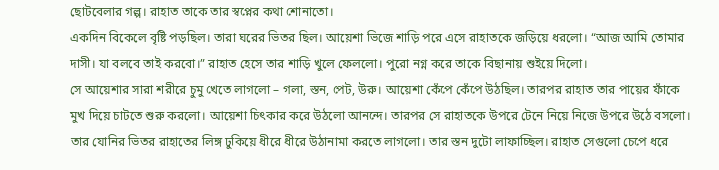ছোটবেলার গল্প। রাহাত তাকে তার স্বপ্নের কথা শোনাতো।
একদিন বিকেলে বৃষ্টি পড়ছিল। তারা ঘরের ভিতর ছিল। আয়েশা ভিজে শাড়ি পরে এসে রাহাতকে জড়িয়ে ধরলো। “আজ আমি তোমার দাসী। যা বলবে তাই করবো।” রাহাত হেসে তার শাড়ি খুলে ফেললো। পুরো নগ্ন করে তাকে বিছানায় শুইয়ে দিলো।
সে আয়েশার সারা শরীরে চুমু খেতে লাগলো – গলা, স্তন, পেট, উরু। আয়েশা কেঁপে কেঁপে উঠছিল। তারপর রাহাত তার পায়ের ফাঁকে মুখ দিয়ে চাটতে শুরু করলো। আয়েশা চিৎকার করে উঠলো আনন্দে। তারপর সে রাহাতকে উপরে টেনে নিয়ে নিজে উপরে উঠে বসলো। তার যোনির ভিতর রাহাতের লিঙ্গ ঢুকিয়ে ধীরে ধীরে উঠানামা করতে লাগলো। তার স্তন দুটো লাফাচ্ছিল। রাহাত সেগুলো চেপে ধরে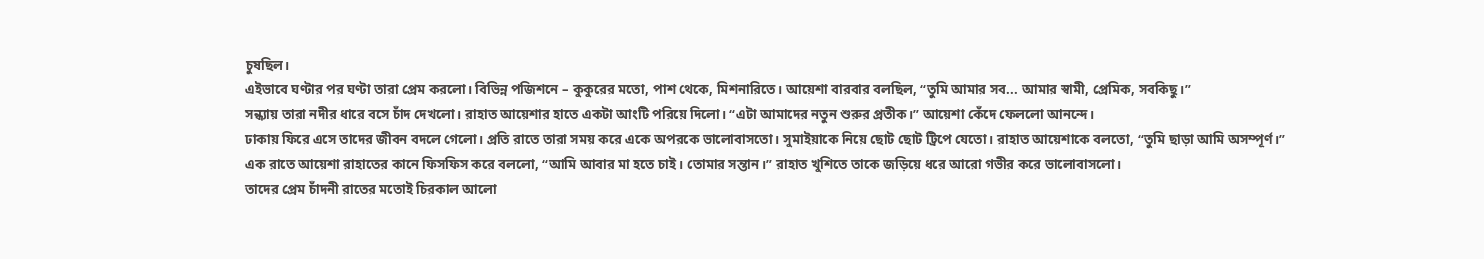চুষছিল।
এইভাবে ঘণ্টার পর ঘণ্টা তারা প্রেম করলো। বিভিন্ন পজিশনে – কুকুরের মতো, পাশ থেকে, মিশনারিতে। আয়েশা বারবার বলছিল, “তুমি আমার সব... আমার স্বামী, প্রেমিক, সবকিছু।”
সন্ধ্যায় তারা নদীর ধারে বসে চাঁদ দেখলো। রাহাত আয়েশার হাতে একটা আংটি পরিয়ে দিলো। “এটা আমাদের নতুন শুরুর প্রতীক।” আয়েশা কেঁদে ফেললো আনন্দে।
ঢাকায় ফিরে এসে তাদের জীবন বদলে গেলো। প্রতি রাতে তারা সময় করে একে অপরকে ভালোবাসতো। সুমাইয়াকে নিয়ে ছোট ছোট ট্রিপে যেতো। রাহাত আয়েশাকে বলতো, “তুমি ছাড়া আমি অসম্পূর্ণ।”
এক রাতে আয়েশা রাহাতের কানে ফিসফিস করে বললো, “আমি আবার মা হতে চাই। তোমার সন্তান।” রাহাত খুশিতে তাকে জড়িয়ে ধরে আরো গভীর করে ভালোবাসলো।
তাদের প্রেম চাঁদনী রাতের মতোই চিরকাল আলো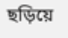ছড়িয়ে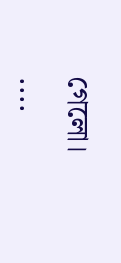গেলো।
....